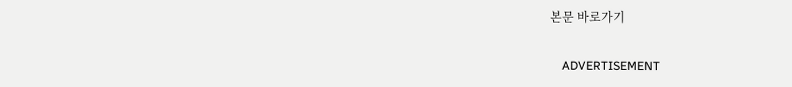본문 바로가기

    ADVERTISEMENT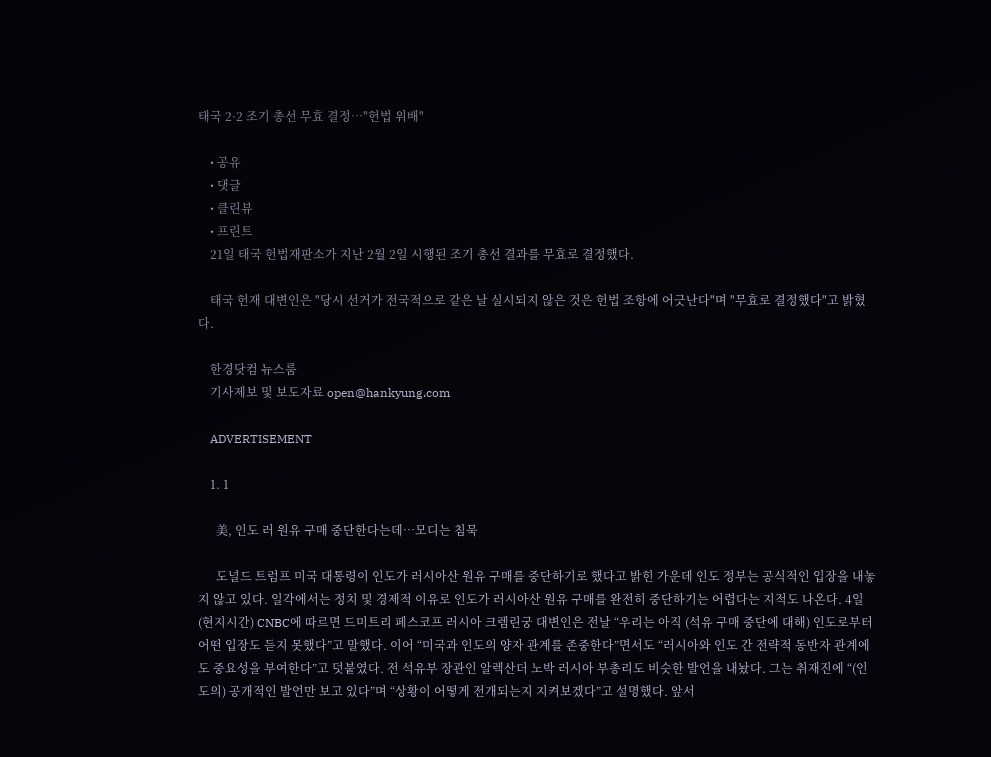태국 2·2 조기 총선 무효 결정…"헌법 위배"

    • 공유
    • 댓글
    • 클린뷰
    • 프린트
    21일 태국 헌법재판소가 지난 2월 2일 시행된 조기 총선 결과를 무효로 결정했다.

    태국 헌재 대변인은 "당시 선거가 전국적으로 같은 날 실시되지 않은 것은 헌법 조항에 어긋난다"며 "무효로 결정했다"고 밝혔다.

    한경닷컴 뉴스룸
    기사제보 및 보도자료 open@hankyung.com

    ADVERTISEMENT

    1. 1

      美, 인도 러 원유 구매 중단한다는데…모디는 침묵

      도널드 트럼프 미국 대통령이 인도가 러시아산 원유 구매를 중단하기로 했다고 밝힌 가운데 인도 정부는 공식적인 입장을 내놓지 않고 있다. 일각에서는 정치 및 경제적 이유로 인도가 러시아산 원유 구매를 완전히 중단하기는 어렵다는 지적도 나온다. 4일(현지시간) CNBC에 따르면 드미트리 페스코프 러시아 크렘린궁 대변인은 전날 “우리는 아직 (석유 구매 중단에 대해) 인도로부터 어떤 입장도 듣지 못했다”고 말했다. 이어 “미국과 인도의 양자 관계를 존중한다”면서도 “러시아와 인도 간 전략적 동반자 관계에도 중요성을 부여한다”고 덧붙였다. 전 석유부 장관인 알렉산더 노박 러시아 부총리도 비슷한 발언을 내놨다. 그는 취재진에 “(인도의) 공개적인 발언만 보고 있다”며 “상황이 어떻게 전개되는지 지켜보겠다”고 설명했다. 앞서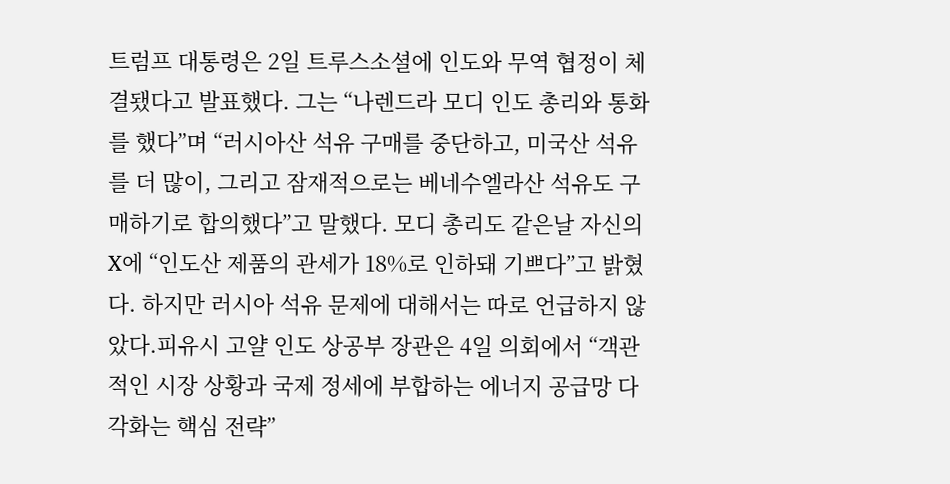트럼프 대통령은 2일 트루스소셜에 인도와 무역 협정이 체결됐다고 발표했다. 그는 “나렌드라 모디 인도 총리와 통화를 했다”며 “러시아산 석유 구매를 중단하고, 미국산 석유를 더 많이, 그리고 잠재적으로는 베네수엘라산 석유도 구매하기로 합의했다”고 말했다. 모디 총리도 같은날 자신의 X에 “인도산 제품의 관세가 18%로 인하돼 기쁘다”고 밝혔다. 하지만 러시아 석유 문제에 대해서는 따로 언급하지 않았다.피유시 고얄 인도 상공부 장관은 4일 의회에서 “객관적인 시장 상황과 국제 정세에 부합하는 에너지 공급망 다각화는 핵심 전략”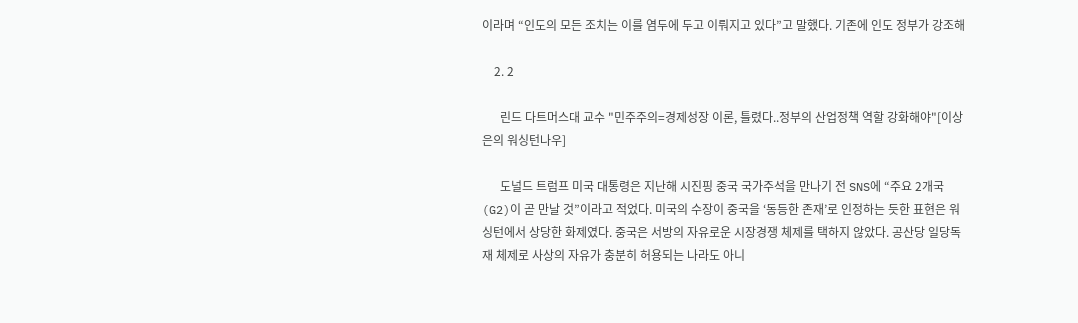이라며 “인도의 모든 조치는 이를 염두에 두고 이뤄지고 있다”고 말했다. 기존에 인도 정부가 강조해

    2. 2

      린드 다트머스대 교수 "민주주의=경제성장 이론, 틀렸다..정부의 산업정책 역할 강화해야"[이상은의 워싱턴나우]

      도널드 트럼프 미국 대통령은 지난해 시진핑 중국 국가주석을 만나기 전 SNS에 “주요 2개국(G2)이 곧 만날 것”이라고 적었다. 미국의 수장이 중국을 ‘동등한 존재’로 인정하는 듯한 표현은 워싱턴에서 상당한 화제였다. 중국은 서방의 자유로운 시장경쟁 체제를 택하지 않았다. 공산당 일당독재 체제로 사상의 자유가 충분히 허용되는 나라도 아니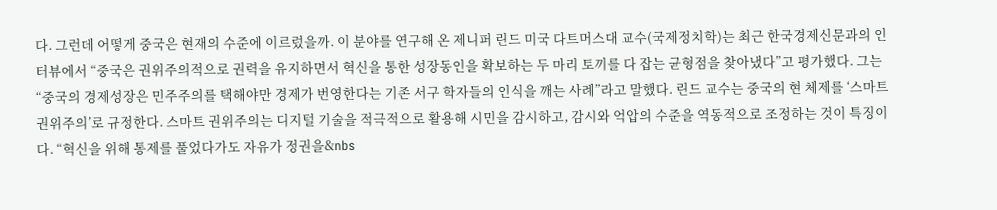다. 그런데 어떻게 중국은 현재의 수준에 이르렀을까. 이 분야를 연구해 온 제니퍼 린드 미국 다트머스대 교수(국제정치학)는 최근 한국경제신문과의 인터뷰에서 “중국은 권위주의적으로 권력을 유지하면서 혁신을 통한 성장동인을 확보하는 두 마리 토끼를 다 잡는 균형점을 찾아냈다”고 평가했다. 그는 “중국의 경제성장은 민주주의를 택해야만 경제가 번영한다는 기존 서구 학자들의 인식을 깨는 사례”라고 말했다. 린드 교수는 중국의 현 체제를 ‘스마트 권위주의’로 규정한다. 스마트 권위주의는 디지털 기술을 적극적으로 활용해 시민을 감시하고, 감시와 억압의 수준을 역동적으로 조정하는 것이 특징이다. “혁신을 위해 통제를 풀었다가도 자유가 정권을&nbs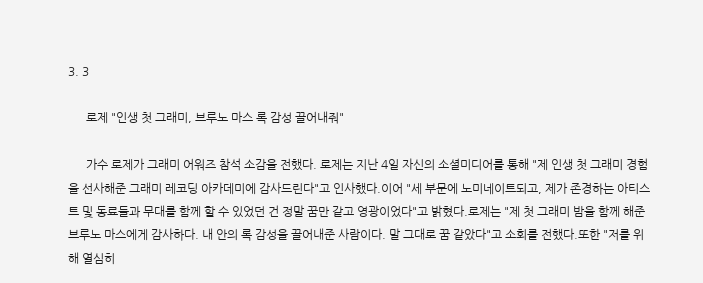3. 3

      로제 "인생 첫 그래미, 브루노 마스 록 감성 끌어내줘"

      가수 로제가 그래미 어워즈 참석 소감을 전했다. 로제는 지난 4일 자신의 소셜미디어를 통해 "제 인생 첫 그래미 경험을 선사해준 그래미 레코딩 아카데미에 감사드린다"고 인사했다.이어 "세 부문에 노미네이트되고, 제가 존경하는 아티스트 및 동료들과 무대를 함께 할 수 있었던 건 정말 꿈만 같고 영광이었다"고 밝혔다.로제는 "제 첫 그래미 밤을 함께 해준 브루노 마스에게 감사하다. 내 안의 록 감성을 끌어내준 사람이다. 말 그대로 꿈 같았다"고 소회를 전했다.또한 "저를 위해 열심히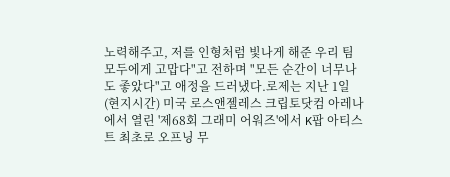노력해주고, 저를 인형처럼 빛나게 해준 우리 팀 모두에게 고맙다"고 전하며 "모든 순간이 너무나도 좋았다"고 애정을 드러냈다.로제는 지난 1일(현지시간) 미국 로스앤젤레스 크립토닷컴 아레나에서 열린 '제68회 그래미 어워즈'에서 K팝 아티스트 최초로 오프닝 무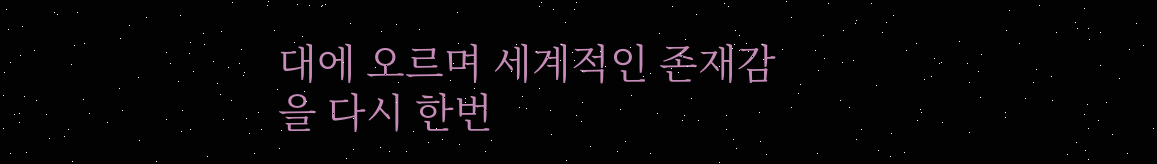대에 오르며 세계적인 존재감을 다시 한번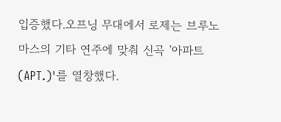입증했다.오프닝 무대에서 로제는 브루노 마스의 기타 연주에 맞춰 신곡 '아파트(APT.)'를 열창했다.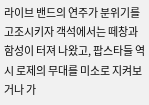라이브 밴드의 연주가 분위기를 고조시키자 객석에서는 떼창과 함성이 터져 나왔고, 팝스타들 역시 로제의 무대를 미소로 지켜보거나 가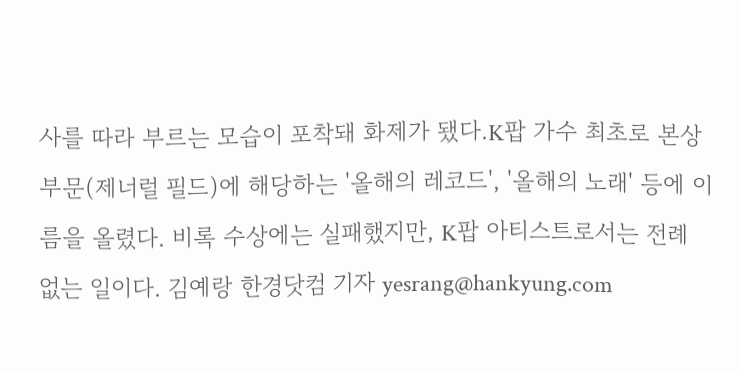사를 따라 부르는 모습이 포착돼 화제가 됐다.K팝 가수 최초로 본상 부문(제너럴 필드)에 해당하는 '올해의 레코드', '올해의 노래' 등에 이름을 올렸다. 비록 수상에는 실패했지만, K팝 아티스트로서는 전례 없는 일이다. 김예랑 한경닷컴 기자 yesrang@hankyung.com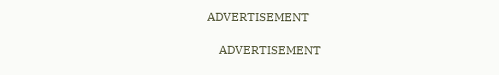ADVERTISEMENT

    ADVERTISEMENT